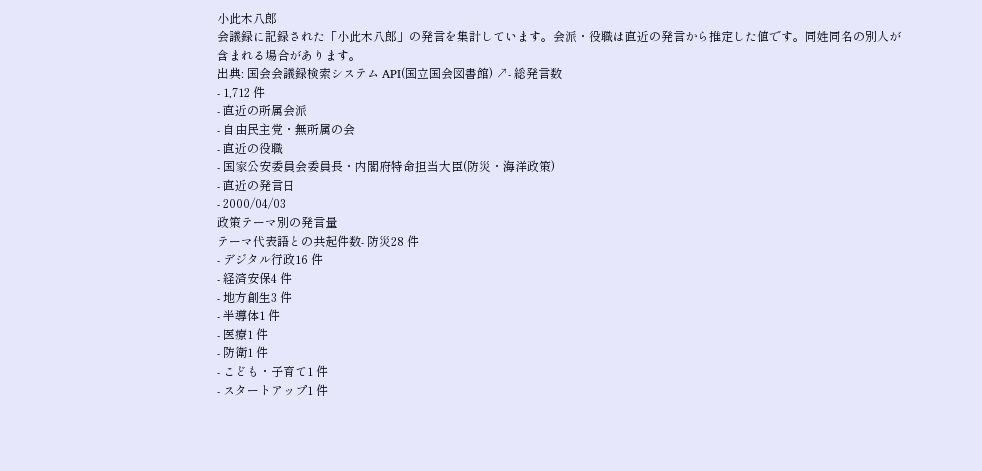小此木八郎
会議録に記録された「小此木八郎」の発言を集計しています。会派・役職は直近の発言から推定した値です。同姓同名の別人が含まれる場合があります。
出典: 国会会議録検索システム API(国立国会図書館) ↗- 総発言数
- 1,712 件
- 直近の所属会派
- 自由民主党・無所属の会
- 直近の役職
- 国家公安委員会委員長・内閣府特命担当大臣(防災・海洋政策)
- 直近の発言日
- 2000/04/03
政策テーマ別の発言量
テーマ代表語との共起件数- 防災28 件
- デジタル行政16 件
- 経済安保4 件
- 地方創生3 件
- 半導体1 件
- 医療1 件
- 防衛1 件
- こども・子育て1 件
- スタートアップ1 件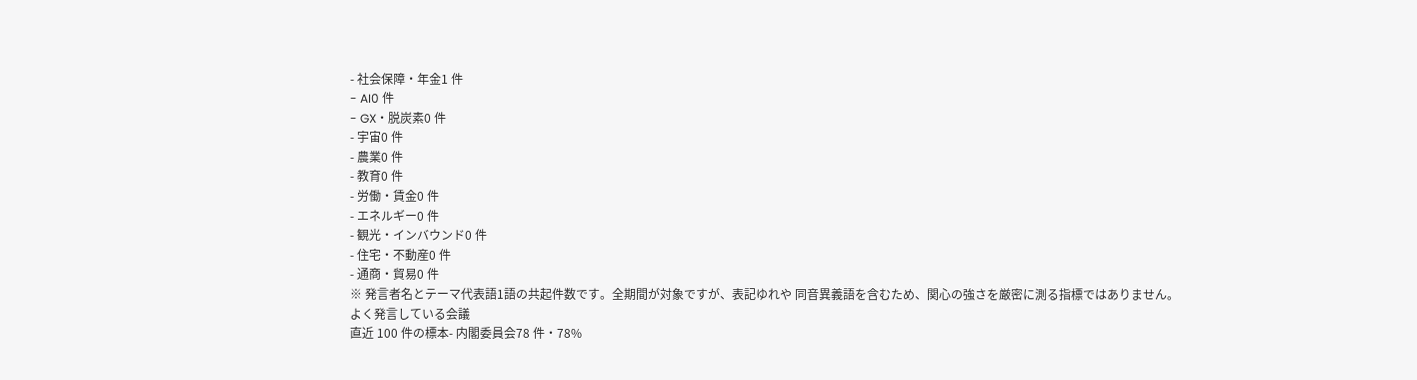- 社会保障・年金1 件
- AI0 件
- GX・脱炭素0 件
- 宇宙0 件
- 農業0 件
- 教育0 件
- 労働・賃金0 件
- エネルギー0 件
- 観光・インバウンド0 件
- 住宅・不動産0 件
- 通商・貿易0 件
※ 発言者名とテーマ代表語1語の共起件数です。全期間が対象ですが、表記ゆれや 同音異義語を含むため、関心の強さを厳密に測る指標ではありません。
よく発言している会議
直近 100 件の標本- 内閣委員会78 件・78%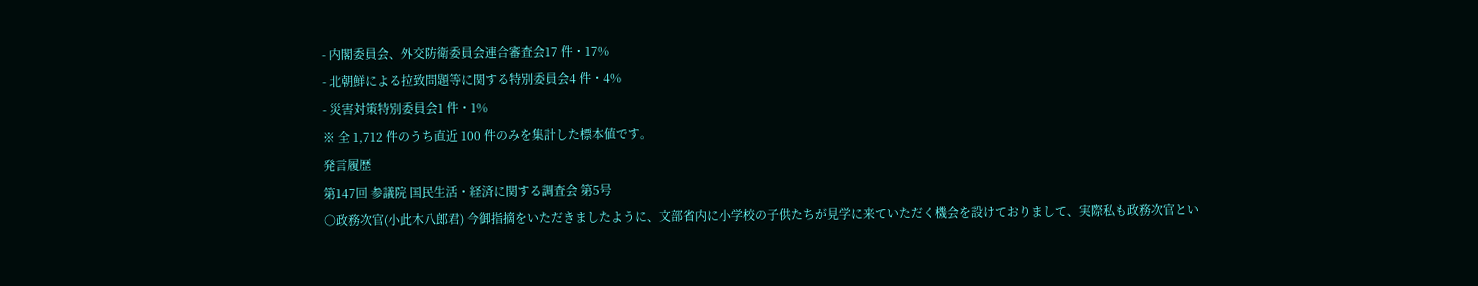- 内閣委員会、外交防衛委員会連合審査会17 件・17%
- 北朝鮮による拉致問題等に関する特別委員会4 件・4%
- 災害対策特別委員会1 件・1%
※ 全 1,712 件のうち直近 100 件のみを集計した標本値です。
発言履歴
第147回 参議院 国民生活・経済に関する調査会 第5号
○政務次官(小此木八郎君) 今御指摘をいただきましたように、文部省内に小学校の子供たちが見学に来ていただく機会を設けておりまして、実際私も政務次官とい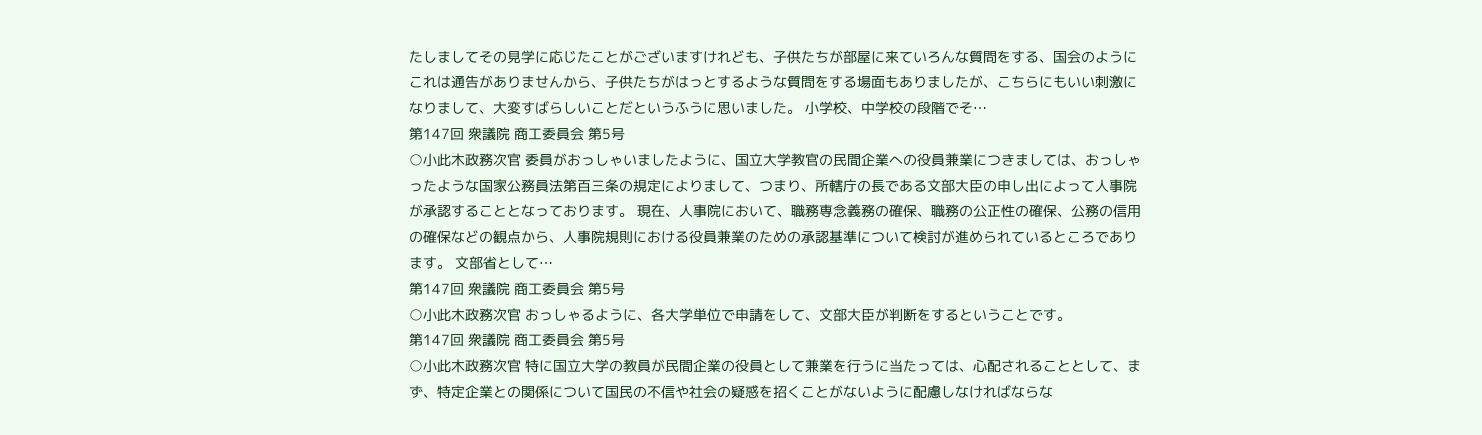たしましてその見学に応じたことがございますけれども、子供たちが部屋に来ていろんな質問をする、国会のようにこれは通告がありませんから、子供たちがはっとするような質問をする場面もありましたが、こちらにもいい刺激になりまして、大変すばらしいことだというふうに思いました。 小学校、中学校の段階でそ…
第147回 衆議院 商工委員会 第5号
○小此木政務次官 委員がおっしゃいましたように、国立大学教官の民間企業への役員兼業につきましては、おっしゃったような国家公務員法第百三条の規定によりまして、つまり、所轄庁の長である文部大臣の申し出によって人事院が承認することとなっております。 現在、人事院において、職務専念義務の確保、職務の公正性の確保、公務の信用の確保などの観点から、人事院規則における役員兼業のための承認基準について検討が進められているところであります。 文部省として…
第147回 衆議院 商工委員会 第5号
○小此木政務次官 おっしゃるように、各大学単位で申請をして、文部大臣が判断をするということです。
第147回 衆議院 商工委員会 第5号
○小此木政務次官 特に国立大学の教員が民間企業の役員として兼業を行うに当たっては、心配されることとして、まず、特定企業との関係について国民の不信や社会の疑惑を招くことがないように配慮しなければならな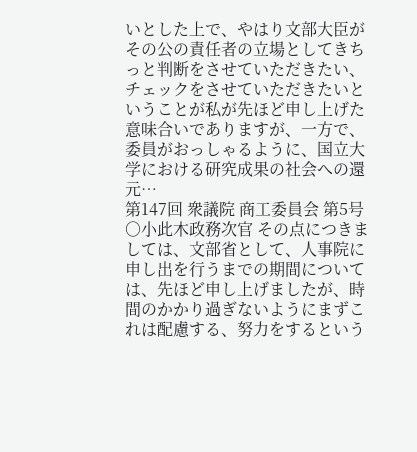いとした上で、やはり文部大臣がその公の責任者の立場としてきちっと判断をさせていただきたい、チェックをさせていただきたいということが私が先ほど申し上げた意味合いでありますが、一方で、委員がおっしゃるように、国立大学における研究成果の社会への還元…
第147回 衆議院 商工委員会 第5号
○小此木政務次官 その点につきましては、文部省として、人事院に申し出を行うまでの期間については、先ほど申し上げましたが、時間のかかり過ぎないようにまずこれは配慮する、努力をするという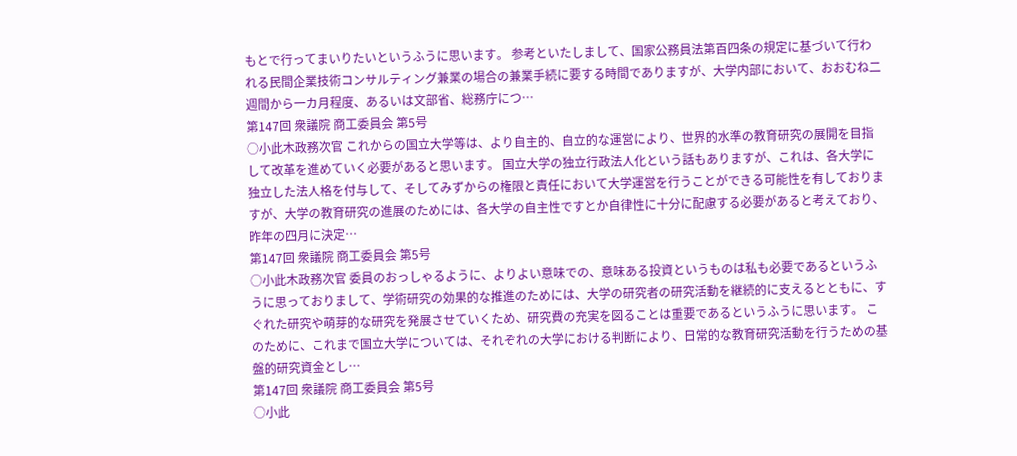もとで行ってまいりたいというふうに思います。 参考といたしまして、国家公務員法第百四条の規定に基づいて行われる民間企業技術コンサルティング兼業の場合の兼業手続に要する時間でありますが、大学内部において、おおむね二週間から一カ月程度、あるいは文部省、総務庁につ…
第147回 衆議院 商工委員会 第5号
○小此木政務次官 これからの国立大学等は、より自主的、自立的な運営により、世界的水準の教育研究の展開を目指して改革を進めていく必要があると思います。 国立大学の独立行政法人化という話もありますが、これは、各大学に独立した法人格を付与して、そしてみずからの権限と責任において大学運営を行うことができる可能性を有しておりますが、大学の教育研究の進展のためには、各大学の自主性ですとか自律性に十分に配慮する必要があると考えており、昨年の四月に決定…
第147回 衆議院 商工委員会 第5号
○小此木政務次官 委員のおっしゃるように、よりよい意味での、意味ある投資というものは私も必要であるというふうに思っておりまして、学術研究の効果的な推進のためには、大学の研究者の研究活動を継続的に支えるとともに、すぐれた研究や萌芽的な研究を発展させていくため、研究費の充実を図ることは重要であるというふうに思います。 このために、これまで国立大学については、それぞれの大学における判断により、日常的な教育研究活動を行うための基盤的研究資金とし…
第147回 衆議院 商工委員会 第5号
○小此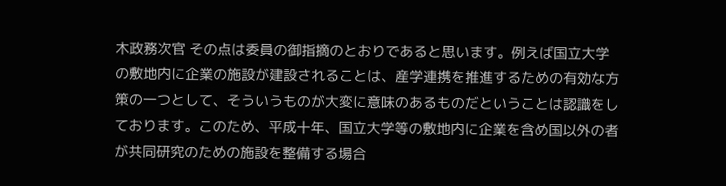木政務次官 その点は委員の御指摘のとおりであると思います。例えば国立大学の敷地内に企業の施設が建設されることは、産学連携を推進するための有効な方策の一つとして、そういうものが大変に意味のあるものだということは認識をしております。このため、平成十年、国立大学等の敷地内に企業を含め国以外の者が共同研究のための施設を整備する場合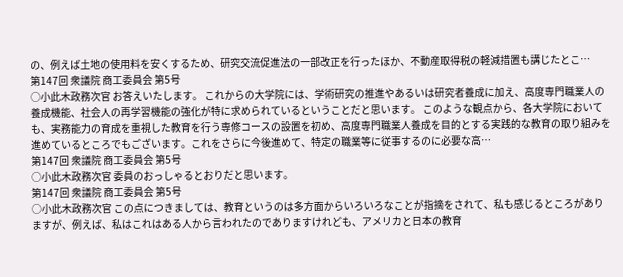の、例えば土地の使用料を安くするため、研究交流促進法の一部改正を行ったほか、不動産取得税の軽減措置も講じたとこ…
第147回 衆議院 商工委員会 第5号
○小此木政務次官 お答えいたします。 これからの大学院には、学術研究の推進やあるいは研究者養成に加え、高度専門職業人の養成機能、社会人の再学習機能の強化が特に求められているということだと思います。 このような観点から、各大学院においても、実務能力の育成を重視した教育を行う専修コースの設置を初め、高度専門職業人養成を目的とする実践的な教育の取り組みを進めているところでもございます。これをさらに今後進めて、特定の職業等に従事するのに必要な高…
第147回 衆議院 商工委員会 第5号
○小此木政務次官 委員のおっしゃるとおりだと思います。
第147回 衆議院 商工委員会 第5号
○小此木政務次官 この点につきましては、教育というのは多方面からいろいろなことが指摘をされて、私も感じるところがありますが、例えば、私はこれはある人から言われたのでありますけれども、アメリカと日本の教育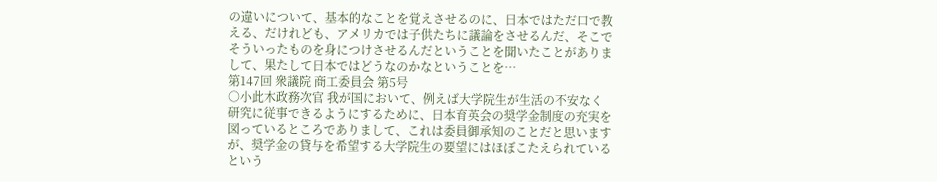の違いについて、基本的なことを覚えさせるのに、日本ではただ口で教える、だけれども、アメリカでは子供たちに議論をさせるんだ、そこでそういったものを身につけさせるんだということを聞いたことがありまして、果たして日本ではどうなのかなということを…
第147回 衆議院 商工委員会 第5号
○小此木政務次官 我が国において、例えば大学院生が生活の不安なく研究に従事できるようにするために、日本育英会の奨学金制度の充実を図っているところでありまして、これは委員御承知のことだと思いますが、奨学金の貸与を希望する大学院生の要望にはほぼこたえられているという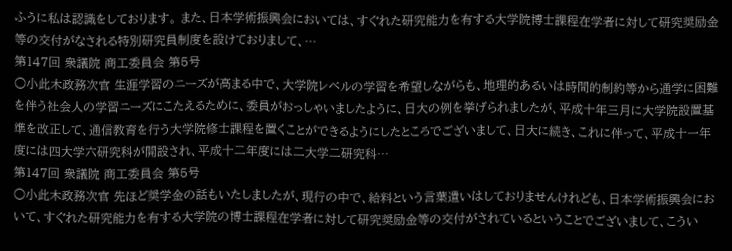ふうに私は認識をしております。 また、日本学術振興会においては、すぐれた研究能力を有する大学院博士課程在学者に対して研究奨励金等の交付がなされる特別研究員制度を設けておりまして、…
第147回 衆議院 商工委員会 第5号
○小此木政務次官 生涯学習のニーズが高まる中で、大学院レベルの学習を希望しながらも、地理的あるいは時間的制約等から通学に困難を伴う社会人の学習ニーズにこたえるために、委員がおっしゃいましたように、日大の例を挙げられましたが、平成十年三月に大学院設置基準を改正して、通信教育を行う大学院修士課程を置くことができるようにしたところでございまして、日大に続き、これに伴って、平成十一年度には四大学六研究科が開設され、平成十二年度には二大学二研究科…
第147回 衆議院 商工委員会 第5号
○小此木政務次官 先ほど奨学金の話もいたしましたが、現行の中で、給料という言葉遣いはしておりませんけれども、日本学術振興会において、すぐれた研究能力を有する大学院の博士課程在学者に対して研究奨励金等の交付がされているということでございまして、こうい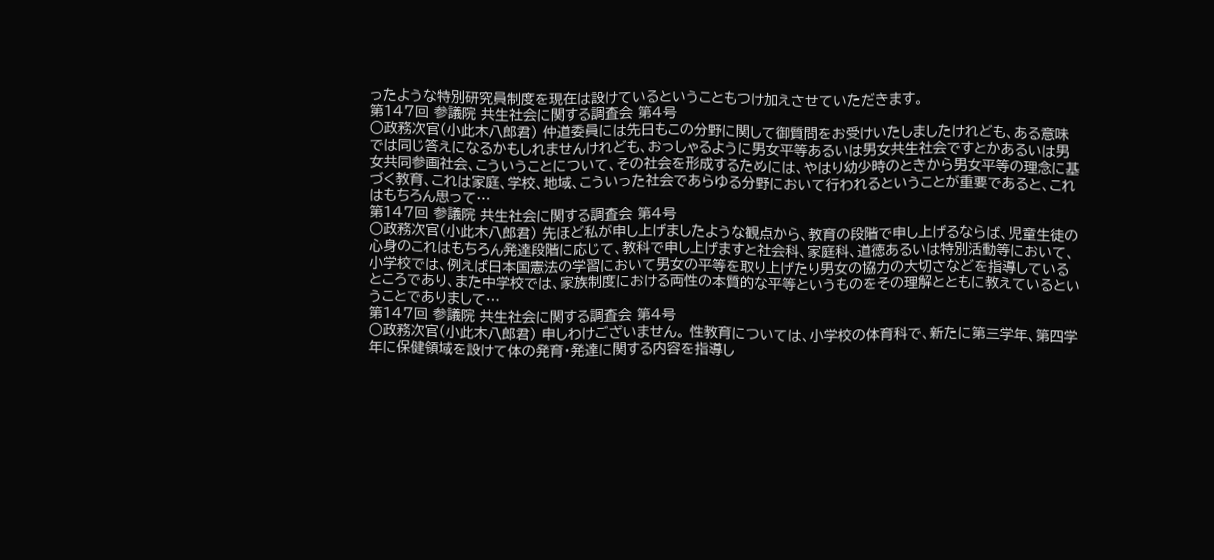ったような特別研究員制度を現在は設けているということもつけ加えさせていただきます。
第147回 参議院 共生社会に関する調査会 第4号
○政務次官(小此木八郎君) 仲道委員には先日もこの分野に関して御質問をお受けいたしましたけれども、ある意味では同じ答えになるかもしれませんけれども、おっしゃるように男女平等あるいは男女共生社会ですとかあるいは男女共同参画社会、こういうことについて、その社会を形成するためには、やはり幼少時のときから男女平等の理念に基づく教育、これは家庭、学校、地域、こういった社会であらゆる分野において行われるということが重要であると、これはもちろん思って…
第147回 参議院 共生社会に関する調査会 第4号
○政務次官(小此木八郎君) 先ほど私が申し上げましたような観点から、教育の段階で申し上げるならば、児童生徒の心身のこれはもちろん発達段階に応じて、教科で申し上げますと社会科、家庭科、道徳あるいは特別活動等において、小学校では、例えば日本国憲法の学習において男女の平等を取り上げたり男女の協力の大切さなどを指導しているところであり、また中学校では、家族制度における両性の本質的な平等というものをその理解とともに教えているということでありまして…
第147回 参議院 共生社会に関する調査会 第4号
○政務次官(小此木八郎君) 申しわけございません。 性教育については、小学校の体育科で、新たに第三学年、第四学年に保健領域を設けて体の発育・発達に関する内容を指導し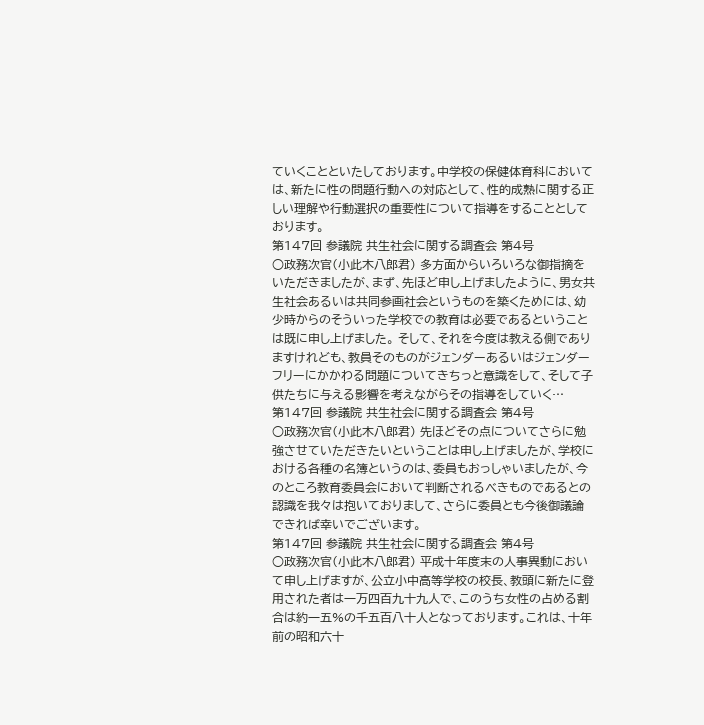ていくことといたしております。中学校の保健体育科においては、新たに性の問題行動への対応として、性的成熟に関する正しい理解や行動選択の重要性について指導をすることとしております。
第147回 参議院 共生社会に関する調査会 第4号
○政務次官(小此木八郎君) 多方面からいろいろな御指摘をいただきましたが、まず、先ほど申し上げましたように、男女共生社会あるいは共同参画社会というものを築くためには、幼少時からのそういった学校での教育は必要であるということは既に申し上げました。 そして、それを今度は教える側でありますけれども、教員そのものがジェンダーあるいはジェンダーフリーにかかわる問題についてきちっと意識をして、そして子供たちに与える影響を考えながらその指導をしていく…
第147回 参議院 共生社会に関する調査会 第4号
○政務次官(小此木八郎君) 先ほどその点についてさらに勉強させていただきたいということは申し上げましたが、学校における各種の名簿というのは、委員もおっしゃいましたが、今のところ教育委員会において判断されるべきものであるとの認識を我々は抱いておりまして、さらに委員とも今後御議論できれば幸いでございます。
第147回 参議院 共生社会に関する調査会 第4号
○政務次官(小此木八郎君) 平成十年度末の人事異動において申し上げますが、公立小中高等学校の校長、教頭に新たに登用された者は一万四百九十九人で、このうち女性の占める割合は約一五%の千五百八十人となっております。これは、十年前の昭和六十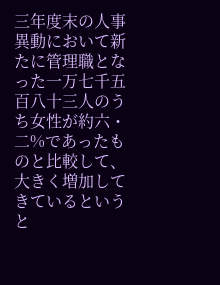三年度末の人事異動において新たに管理職となった一万七千五百八十三人のうち女性が約六・二%であったものと比較して、大きく増加してきているというと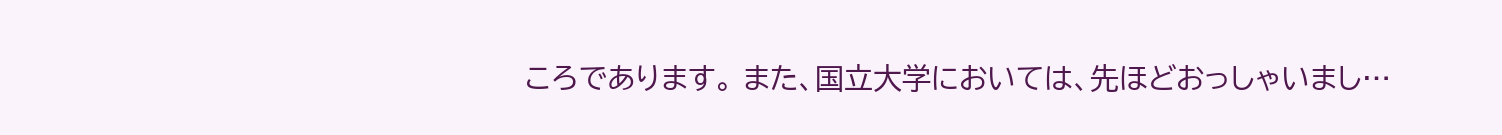ころであります。 また、国立大学においては、先ほどおっしゃいまし…